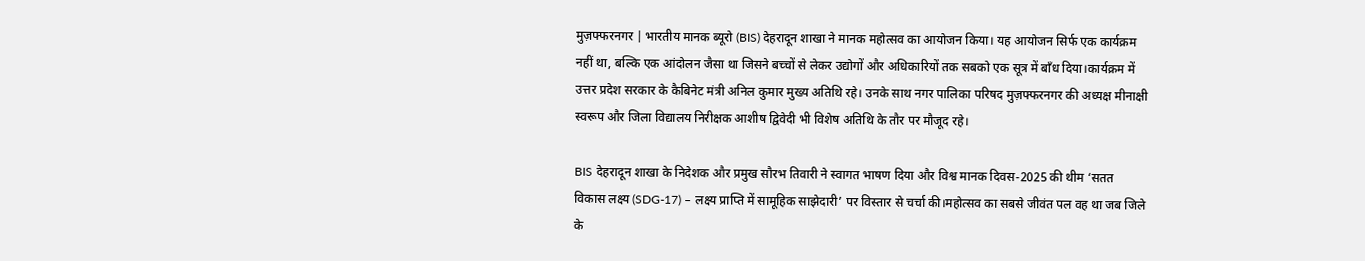मुज़फ्फरनगर | भारतीय मानक ब्यूरो (BIS) देहरादून शाखा ने मानक महोत्सव का आयोजन किया। यह आयोजन सिर्फ एक कार्यक्रम नहीं था, बल्कि एक आंदोलन जैसा था जिसने बच्चों से लेकर उद्योगों और अधिकारियों तक सबको एक सूत्र में बाँध दिया।कार्यक्रम में उत्तर प्रदेश सरकार के कैबिनेट मंत्री अनिल कुमार मुख्य अतिथि रहे। उनके साथ नगर पालिका परिषद मुज़फ्फरनगर की अध्यक्ष मीनाक्षी स्वरूप और जिला विद्यालय निरीक्षक आशीष द्विवेदी भी विशेष अतिथि के तौर पर मौजूद रहे।

BIS देहरादून शाखा के निदेशक और प्रमुख सौरभ तिवारी ने स्वागत भाषण दिया और विश्व मानक दिवस-2025 की थीम ‘सतत विकास लक्ष्य (SDG-17) – लक्ष्य प्राप्ति में सामूहिक साझेदारी’ पर विस्तार से चर्चा की।महोत्सव का सबसे जीवंत पल वह था जब जिले के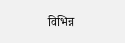विभिन्न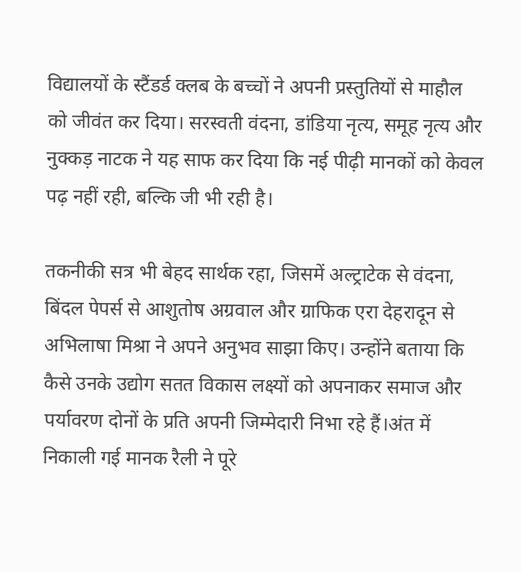विद्यालयों के स्टैंडर्ड क्लब के बच्चों ने अपनी प्रस्तुतियों से माहौल को जीवंत कर दिया। सरस्वती वंदना, डांडिया नृत्य, समूह नृत्य और नुक्कड़ नाटक ने यह साफ कर दिया कि नई पीढ़ी मानकों को केवल पढ़ नहीं रही, बल्कि जी भी रही है।

तकनीकी सत्र भी बेहद सार्थक रहा, जिसमें अल्ट्राटेक से वंदना, बिंदल पेपर्स से आशुतोष अग्रवाल और ग्राफिक एरा देहरादून से अभिलाषा मिश्रा ने अपने अनुभव साझा किए। उन्होंने बताया कि कैसे उनके उद्योग सतत विकास लक्ष्यों को अपनाकर समाज और पर्यावरण दोनों के प्रति अपनी जिम्मेदारी निभा रहे हैं।अंत में निकाली गई मानक रैली ने पूरे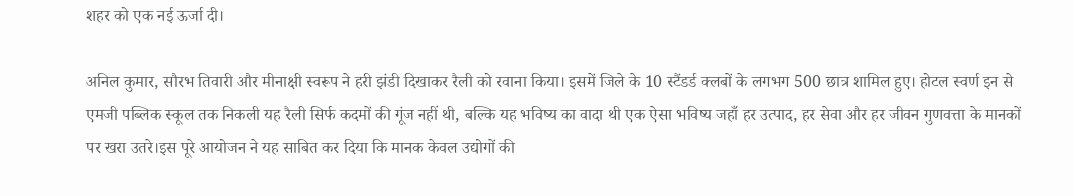शहर को एक नई ऊर्जा दी।

अनिल कुमार, सौरभ तिवारी और मीनाक्षी स्वरूप ने हरी झंडी दिखाकर रैली को रवाना किया। इसमें जिले के 10 स्टैंडर्ड क्लबों के लगभग 500 छात्र शामिल हुए। होटल स्वर्ण इन से एमजी पब्लिक स्कूल तक निकली यह रैली सिर्फ कदमों की गूंज नहीं थी, बल्कि यह भविष्य का वादा थी एक ऐसा भविष्य जहाँ हर उत्पाद, हर सेवा और हर जीवन गुणवत्ता के मानकों पर खरा उतरे।इस पूरे आयोजन ने यह साबित कर दिया कि मानक केवल उद्योगों की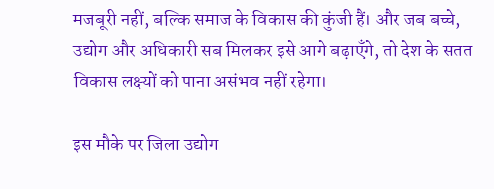मजबूरी नहीं, बल्कि समाज के विकास की कुंजी हैं। और जब बच्चे, उद्योग और अधिकारी सब मिलकर इसे आगे बढ़ाएँगे, तो देश के सतत विकास लक्ष्यों को पाना असंभव नहीं रहेगा।

इस मौके पर जिला उद्योग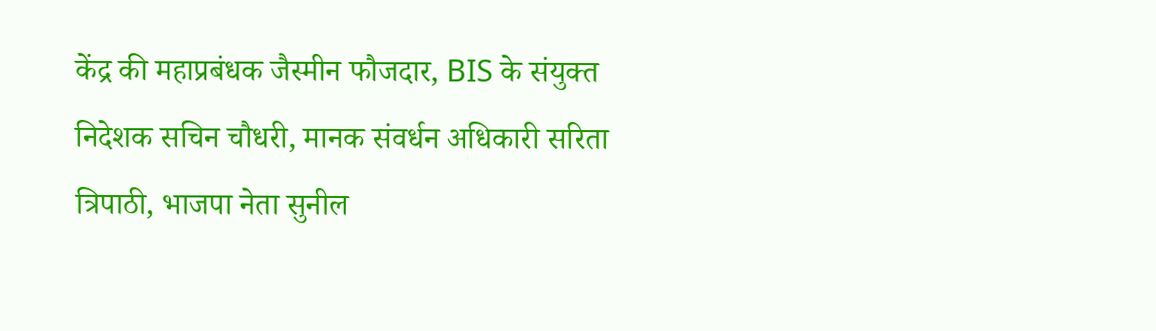केंद्र की महाप्रबंधक जैस्मीन फौजदार, BIS के संयुक्त निदेशक सचिन चौधरी, मानक संवर्धन अधिकारी सरिता त्रिपाठी, भाजपा नेता सुनील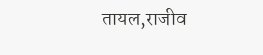तायल,राजीव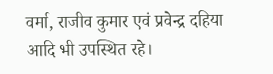वर्मा, राजीव कुमार एवं प्रवेन्द्र दहिया आदि भी उपस्थित रहे।